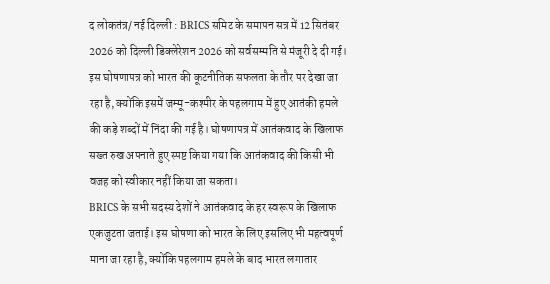द लोकतंत्र/ नई दिल्ली : BRICS समिट के समापन सत्र में 12 सितंबर 2026 को दिल्ली डिक्लेरेशन 2026 को सर्वसम्मति से मंजूरी दे दी गई। इस घोषणापत्र को भारत की कूटनीतिक सफलता के तौर पर देखा जा रहा है, क्योंकि इसमें जम्मू-कश्मीर के पहलगाम में हुए आतंकी हमले की कड़े शब्दों में निंदा की गई है। घोषणापत्र में आतंकवाद के खिलाफ सख्त रुख अपनाते हुए स्पष्ट किया गया कि आतंकवाद की किसी भी वजह को स्वीकार नहीं किया जा सकता।
BRICS के सभी सदस्य देशों ने आतंकवाद के हर स्वरूप के खिलाफ एकजुटता जताई। इस घोषणा को भारत के लिए इसलिए भी महत्वपूर्ण माना जा रहा है, क्योंकि पहलगाम हमले के बाद भारत लगातार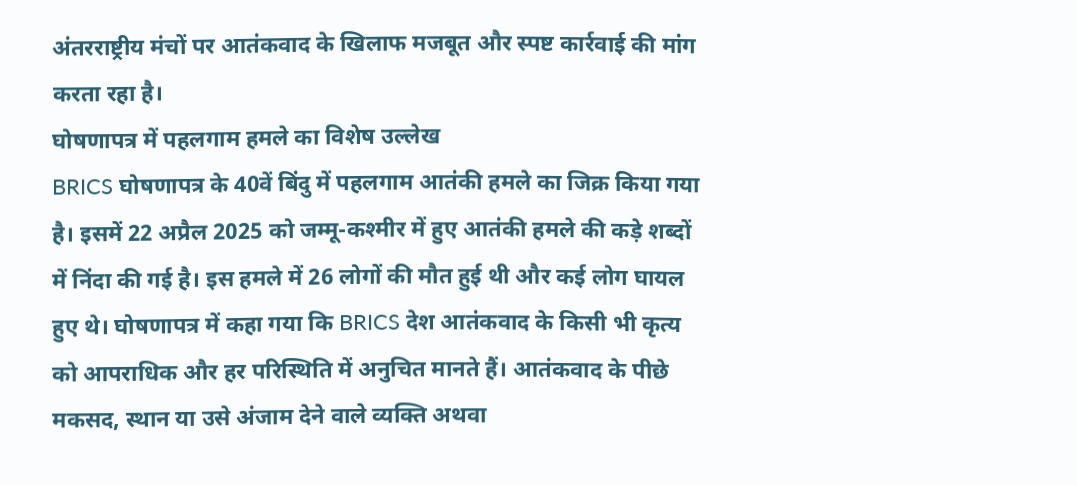अंतरराष्ट्रीय मंचों पर आतंकवाद के खिलाफ मजबूत और स्पष्ट कार्रवाई की मांग करता रहा है।
घोषणापत्र में पहलगाम हमले का विशेष उल्लेख
BRICS घोषणापत्र के 40वें बिंदु में पहलगाम आतंकी हमले का जिक्र किया गया है। इसमें 22 अप्रैल 2025 को जम्मू-कश्मीर में हुए आतंकी हमले की कड़े शब्दों में निंदा की गई है। इस हमले में 26 लोगों की मौत हुई थी और कई लोग घायल हुए थे। घोषणापत्र में कहा गया कि BRICS देश आतंकवाद के किसी भी कृत्य को आपराधिक और हर परिस्थिति में अनुचित मानते हैं। आतंकवाद के पीछे मकसद, स्थान या उसे अंजाम देने वाले व्यक्ति अथवा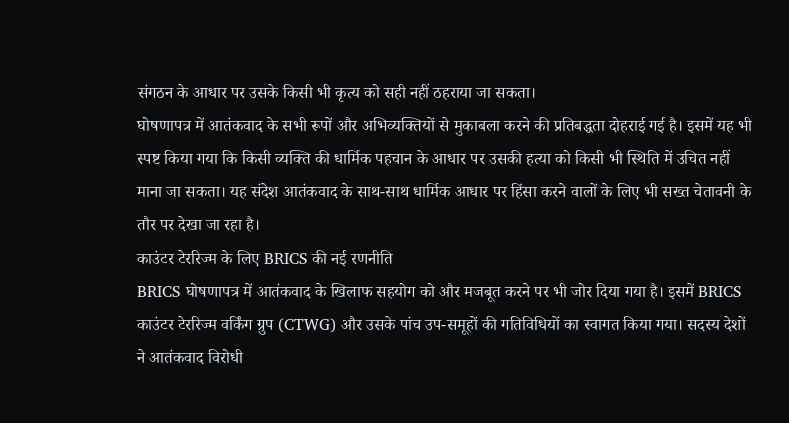संगठन के आधार पर उसके किसी भी कृत्य को सही नहीं ठहराया जा सकता।
घोषणापत्र में आतंकवाद के सभी रूपों और अभिव्यक्तियों से मुकाबला करने की प्रतिबद्धता दोहराई गई है। इसमें यह भी स्पष्ट किया गया कि किसी व्यक्ति की धार्मिक पहचान के आधार पर उसकी हत्या को किसी भी स्थिति में उचित नहीं माना जा सकता। यह संदेश आतंकवाद के साथ-साथ धार्मिक आधार पर हिंसा करने वालों के लिए भी सख्त चेतावनी के तौर पर देखा जा रहा है।
काउंटर टेररिज्म के लिए BRICS की नई रणनीति
BRICS घोषणापत्र में आतंकवाद के खिलाफ सहयोग को और मजबूत करने पर भी जोर दिया गया है। इसमें BRICS काउंटर टेररिज्म वर्किंग ग्रुप (CTWG) और उसके पांच उप-समूहों की गतिविधियों का स्वागत किया गया। सदस्य देशों ने आतंकवाद विरोधी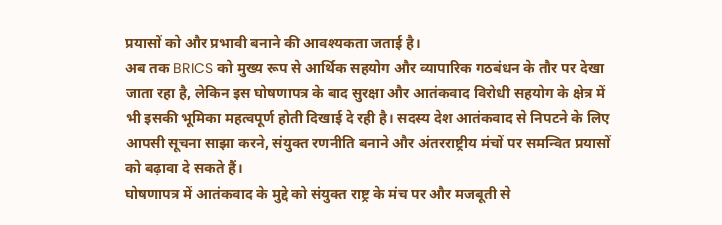प्रयासों को और प्रभावी बनाने की आवश्यकता जताई है।
अब तक BRICS को मुख्य रूप से आर्थिक सहयोग और व्यापारिक गठबंधन के तौर पर देखा जाता रहा है, लेकिन इस घोषणापत्र के बाद सुरक्षा और आतंकवाद विरोधी सहयोग के क्षेत्र में भी इसकी भूमिका महत्वपूर्ण होती दिखाई दे रही है। सदस्य देश आतंकवाद से निपटने के लिए आपसी सूचना साझा करने, संयुक्त रणनीति बनाने और अंतरराष्ट्रीय मंचों पर समन्वित प्रयासों को बढ़ावा दे सकते हैं।
घोषणापत्र में आतंकवाद के मुद्दे को संयुक्त राष्ट्र के मंच पर और मजबूती से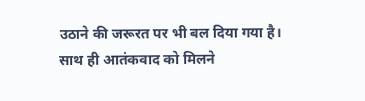उठाने की जरूरत पर भी बल दिया गया है। साथ ही आतंकवाद को मिलने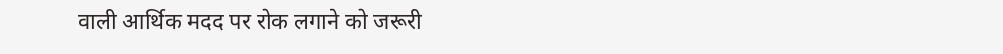वाली आर्थिक मदद पर रोक लगाने को जरूरी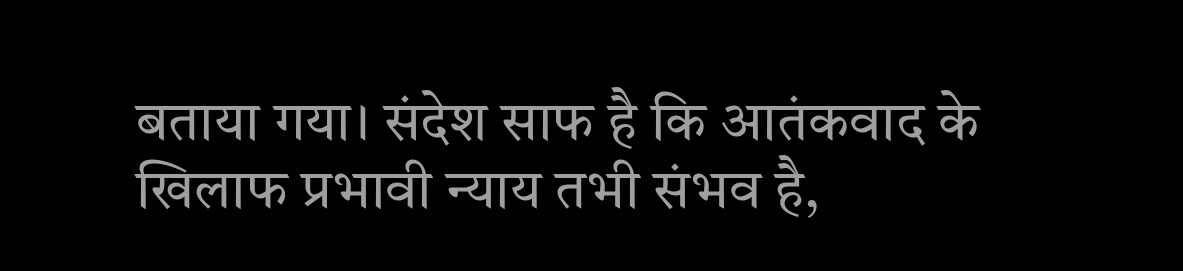बताया गया। संदेश साफ है कि आतंकवाद के खिलाफ प्रभावी न्याय तभी संभव है,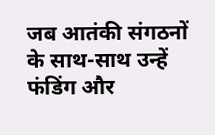जब आतंकी संगठनों के साथ-साथ उन्हें फंडिंग और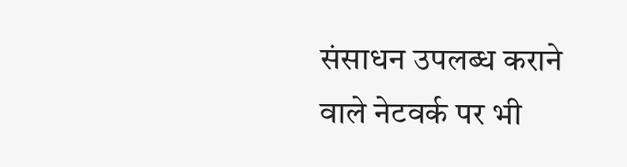संसाधन उपलब्ध कराने वाले नेटवर्क पर भी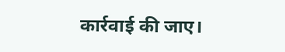कार्रवाई की जाए।